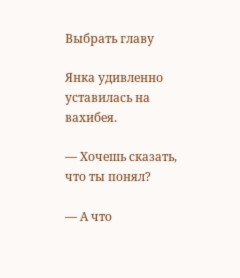Выбрать главу

Янка удивленно уставилась на вахибея.

— Хочешь сказать, что ты понял?

— А что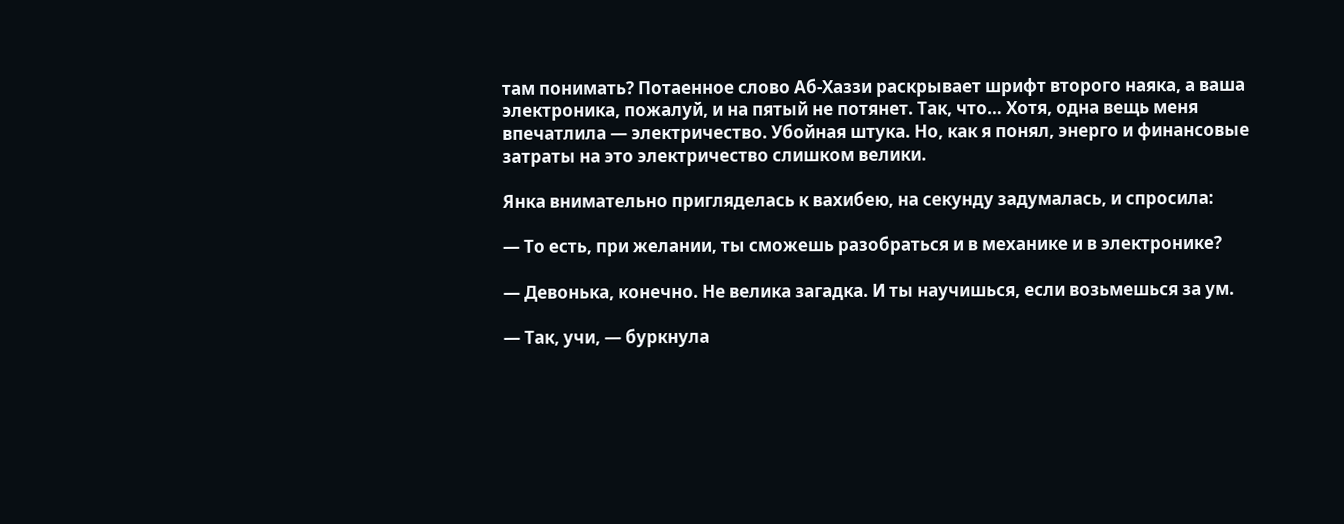там понимать? Потаенное слово Аб-Хаззи раскрывает шрифт второго наяка, а ваша электроника, пожалуй, и на пятый не потянет. Так, что… Хотя, одна вещь меня впечатлила — электричество. Убойная штука. Но, как я понял, энерго и финансовые затраты на это электричество слишком велики.

Янка внимательно пригляделась к вахибею, на секунду задумалась, и спросила:

— То есть, при желании, ты сможешь разобраться и в механике и в электронике?

— Девонька, конечно. Не велика загадка. И ты научишься, если возьмешься за ум.

— Так, учи, — буркнула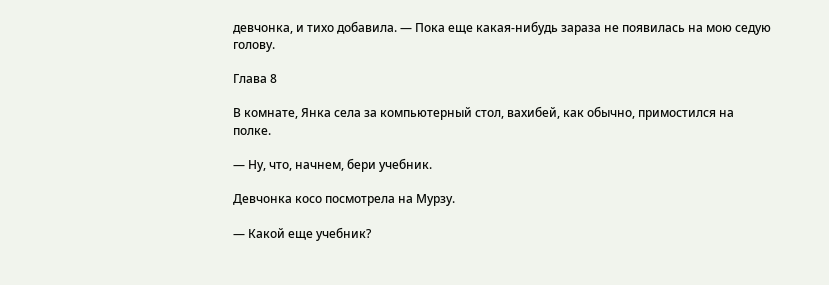девчонка, и тихо добавила. — Пока еще какая-нибудь зараза не появилась на мою седую голову.

Глава 8

В комнате, Янка села за компьютерный стол, вахибей, как обычно, примостился на полке.

— Ну, что, начнем, бери учебник.

Девчонка косо посмотрела на Мурзу.

— Какой еще учебник?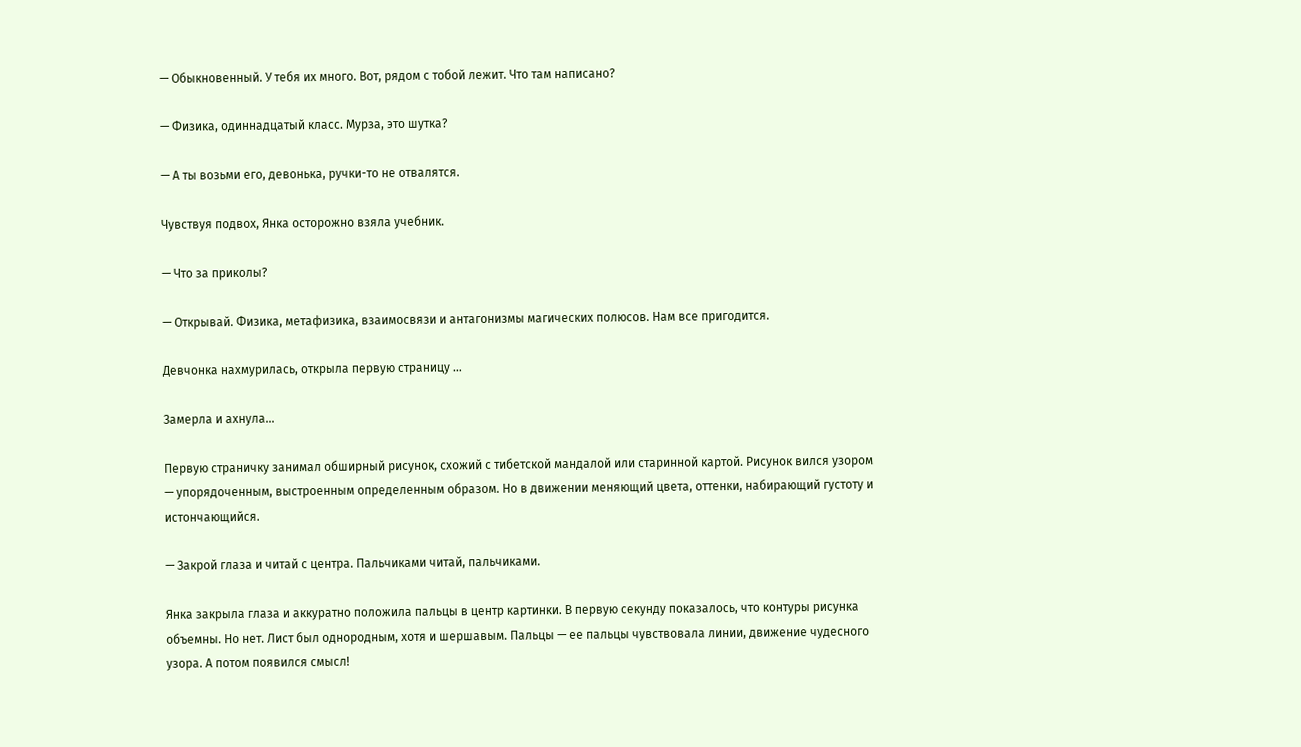— Обыкновенный. У тебя их много. Вот, рядом с тобой лежит. Что там написано?

— Физика, одиннадцатый класс. Мурза, это шутка?

— А ты возьми его, девонька, ручки-то не отвалятся.

Чувствуя подвох, Янка осторожно взяла учебник.

— Что за приколы?

— Открывай. Физика, метафизика, взаимосвязи и антагонизмы магических полюсов. Нам все пригодится.

Девчонка нахмурилась, открыла первую страницу …

Замерла и ахнула…

Первую страничку занимал обширный рисунок, схожий с тибетской мандалой или старинной картой. Рисунок вился узором — упорядоченным, выстроенным определенным образом. Но в движении меняющий цвета, оттенки, набирающий густоту и истончающийся.

— Закрой глаза и читай с центра. Пальчиками читай, пальчиками.

Янка закрыла глаза и аккуратно положила пальцы в центр картинки. В первую секунду показалось, что контуры рисунка объемны. Но нет. Лист был однородным, хотя и шершавым. Пальцы — ее пальцы чувствовала линии, движение чудесного узора. А потом появился смысл!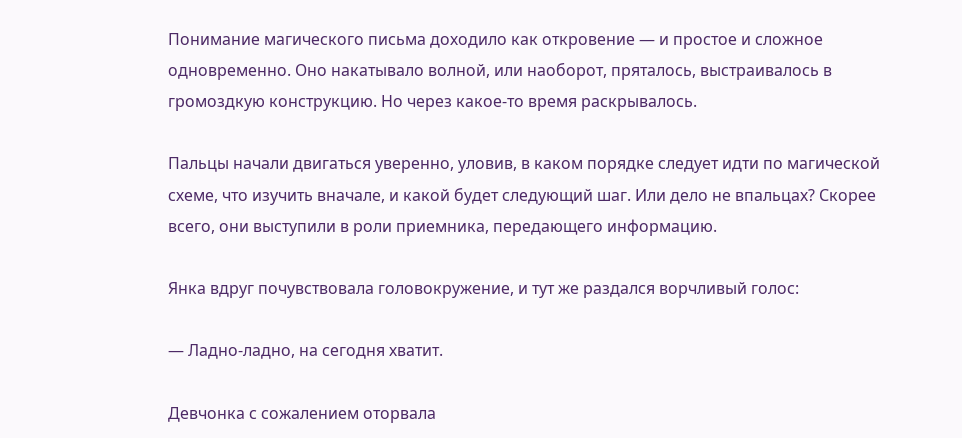Понимание магического письма доходило как откровение — и простое и сложное одновременно. Оно накатывало волной, или наоборот, пряталось, выстраивалось в громоздкую конструкцию. Но через какое-то время раскрывалось.

Пальцы начали двигаться уверенно, уловив, в каком порядке следует идти по магической схеме, что изучить вначале, и какой будет следующий шаг. Или дело не впальцах? Скорее всего, они выступили в роли приемника, передающего информацию.

Янка вдруг почувствовала головокружение, и тут же раздался ворчливый голос:

— Ладно-ладно, на сегодня хватит.

Девчонка с сожалением оторвала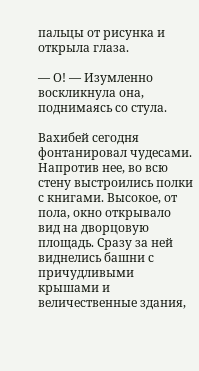пальцы от рисунка и открыла глаза.

— О! — Изумленно воскликнула она, поднимаясь со стула.

Вахибей сегодня фонтанировал чудесами. Напротив нее, во всю стену выстроились полки с книгами. Высокое, от пола, окно открывало вид на дворцовую площадь. Сразу за ней виднелись башни с причудливыми крышами и величественные здания,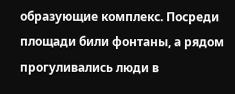образующие комплекс. Посреди площади били фонтаны, а рядом прогуливались люди в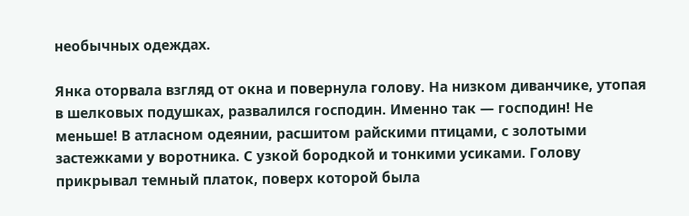необычных одеждах.

Янка оторвала взгляд от окна и повернула голову. На низком диванчике, утопая в шелковых подушках, развалился господин. Именно так — господин! Не меньше! В атласном одеянии, расшитом райскими птицами, с золотыми застежками у воротника. С узкой бородкой и тонкими усиками. Голову прикрывал темный платок, поверх которой была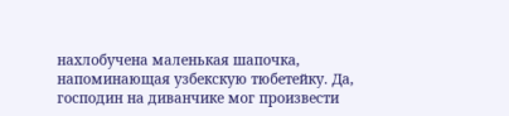нахлобучена маленькая шапочка, напоминающая узбекскую тюбетейку. Да, господин на диванчике мог произвести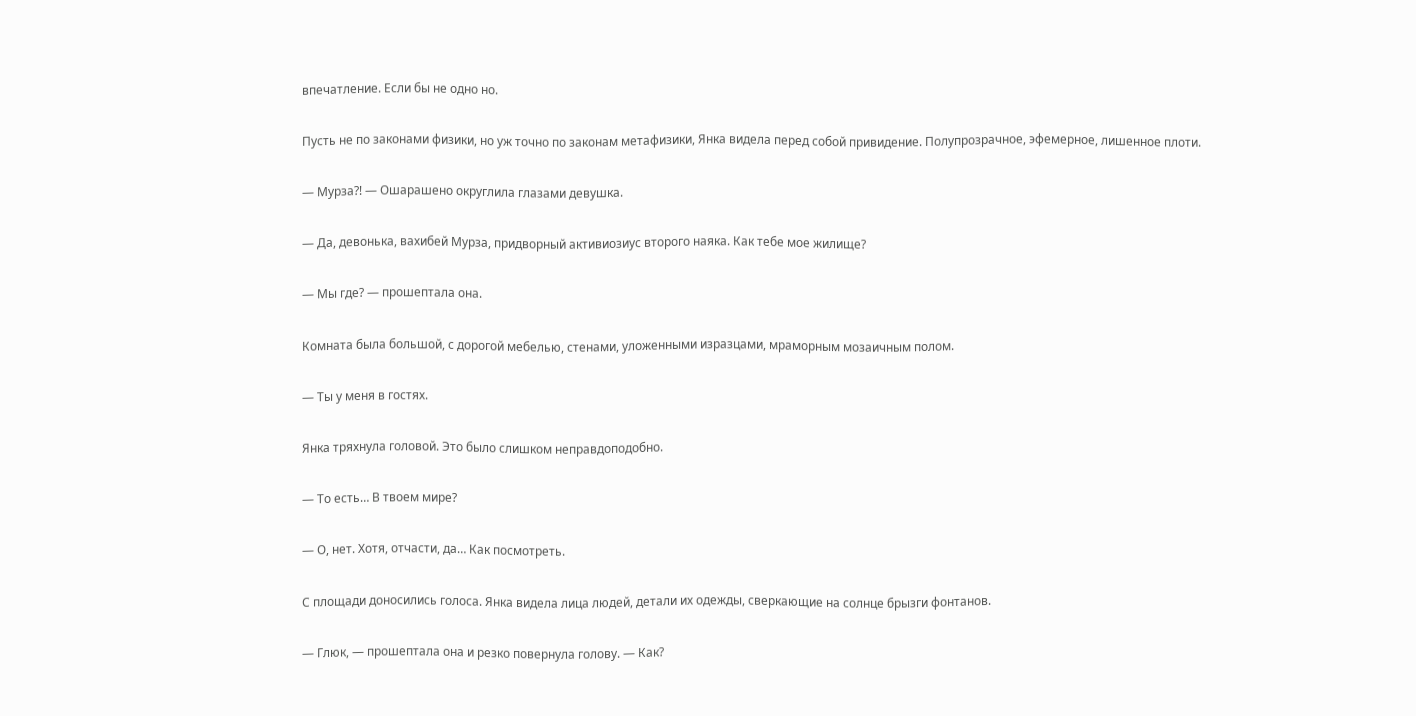впечатление. Если бы не одно но.

Пусть не по законами физики, но уж точно по законам метафизики, Янка видела перед собой привидение. Полупрозрачное, эфемерное, лишенное плоти.

— Мурза?! — Ошарашено округлила глазами девушка.

— Да, девонька, вахибей Мурза, придворный активиозиус второго наяка. Как тебе мое жилище?

— Мы где? — прошептала она.

Комната была большой, с дорогой мебелью, стенами, уложенными изразцами, мраморным мозаичным полом.

— Ты у меня в гостях.

Янка тряхнула головой. Это было слишком неправдоподобно.

— То есть… В твоем мире?

— О, нет. Хотя, отчасти, да… Как посмотреть.

С площади доносились голоса. Янка видела лица людей, детали их одежды, сверкающие на солнце брызги фонтанов.

— Глюк, — прошептала она и резко повернула голову. — Как?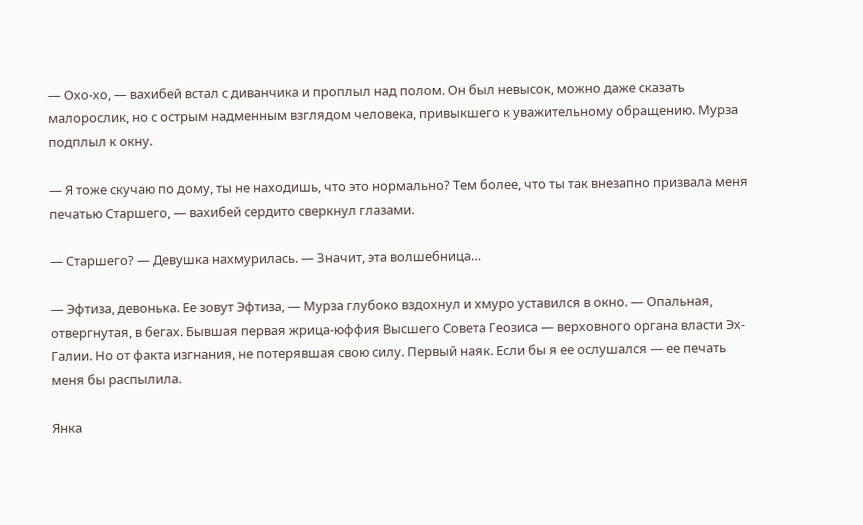— Охо-хо, — вахибей встал с диванчика и проплыл над полом. Он был невысок, можно даже сказать малорослик, но с острым надменным взглядом человека, привыкшего к уважительному обращению. Мурза подплыл к окну.

— Я тоже скучаю по дому, ты не находишь, что это нормально? Тем более, что ты так внезапно призвала меня печатью Старшего, — вахибей сердито сверкнул глазами.

— Старшего? — Девушка нахмурилась. — Значит, эта волшебница…

— Эфтиза, девонька. Ее зовут Эфтиза, — Мурза глубоко вздохнул и хмуро уставился в окно. — Опальная, отвергнутая, в бегах. Бывшая первая жрица-юффия Высшего Совета Геозиса — верховного органа власти Эх-Галии. Но от факта изгнания, не потерявшая свою силу. Первый наяк. Если бы я ее ослушался — ее печать меня бы распылила.

Янка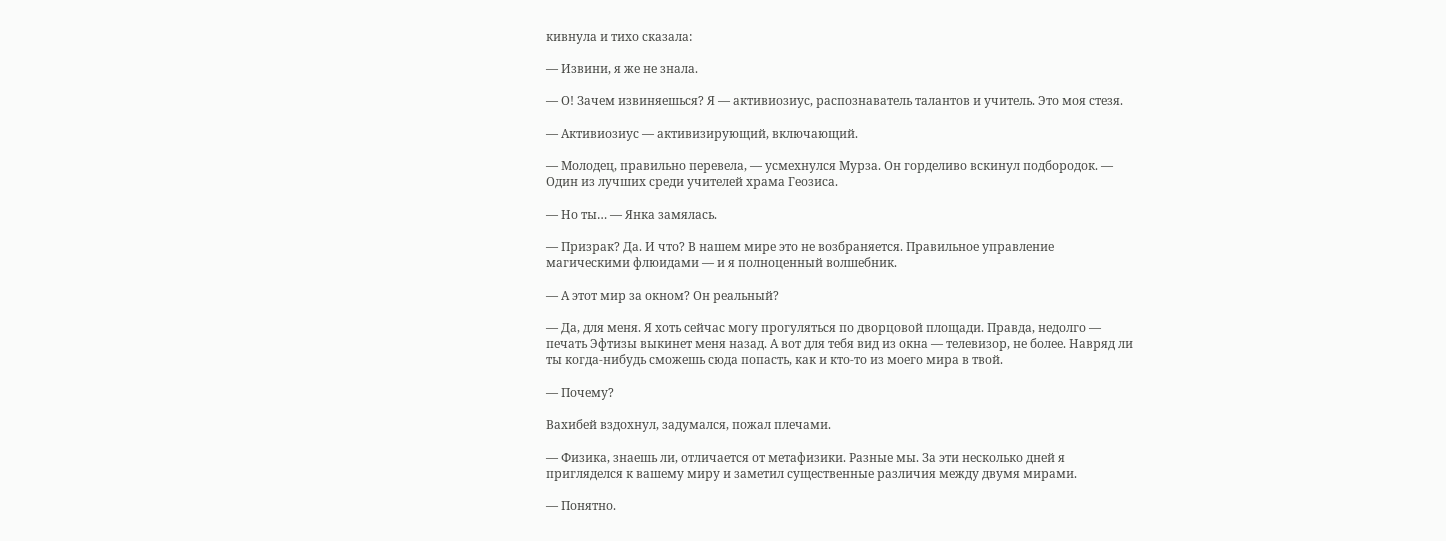кивнула и тихо сказала:

— Извини, я же не знала.

— О! Зачем извиняешься? Я — активиозиус, распознаватель талантов и учитель. Это моя стезя.

— Активиозиус — активизирующий, включающий.

— Молодец, правильно перевела, — усмехнулся Мурза. Он горделиво вскинул подбородок. — Один из лучших среди учителей храма Геозиса.

— Но ты… — Янка замялась.

— Призрак? Да. И что? В нашем мире это не возбраняется. Правильное управление магическими флюидами — и я полноценный волшебник.

— А этот мир за окном? Он реальный?

— Да, для меня. Я хоть сейчас могу прогуляться по дворцовой площади. Правда, недолго — печать Эфтизы выкинет меня назад. А вот для тебя вид из окна — телевизор, не более. Навряд ли ты когда-нибудь сможешь сюда попасть, как и кто-то из моего мира в твой.

— Почему?

Вахибей вздохнул, задумался, пожал плечами.

— Физика, знаешь ли, отличается от метафизики. Разные мы. За эти несколько дней я пригляделся к вашему миру и заметил существенные различия между двумя мирами.

— Понятно.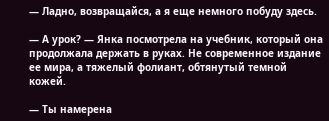— Ладно, возвращайся, а я еще немного побуду здесь.

— А урок? — Янка посмотрела на учебник, который она продолжала держать в руках. Не современное издание ее мира, а тяжелый фолиант, обтянутый темной кожей.

— Ты намерена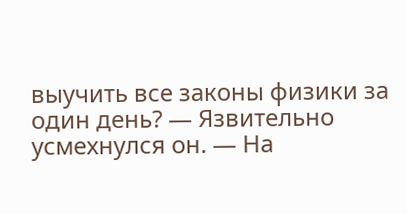выучить все законы физики за один день? — Язвительно усмехнулся он. — На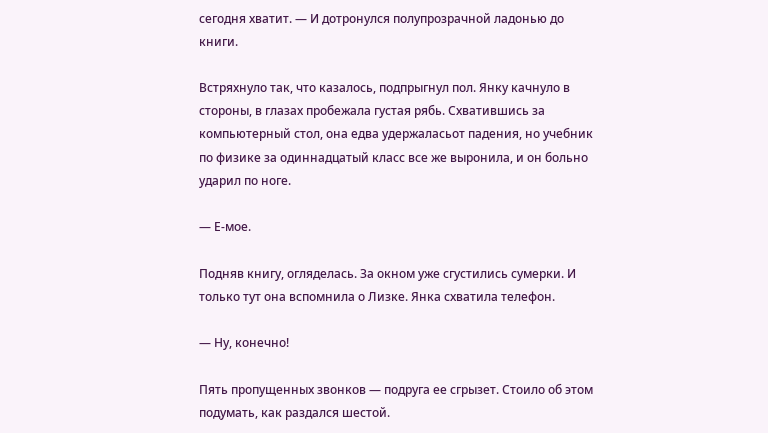сегодня хватит. — И дотронулся полупрозрачной ладонью до книги.

Встряхнуло так, что казалось, подпрыгнул пол. Янку качнуло в стороны, в глазах пробежала густая рябь. Схватившись за компьютерный стол, она едва удержаласьот падения, но учебник по физике за одиннадцатый класс все же выронила, и он больно ударил по ноге.

— Е-мое.

Подняв книгу, огляделась. За окном уже сгустились сумерки. И только тут она вспомнила о Лизке. Янка схватила телефон.

— Ну, конечно!

Пять пропущенных звонков — подруга ее сгрызет. Стоило об этом подумать, как раздался шестой.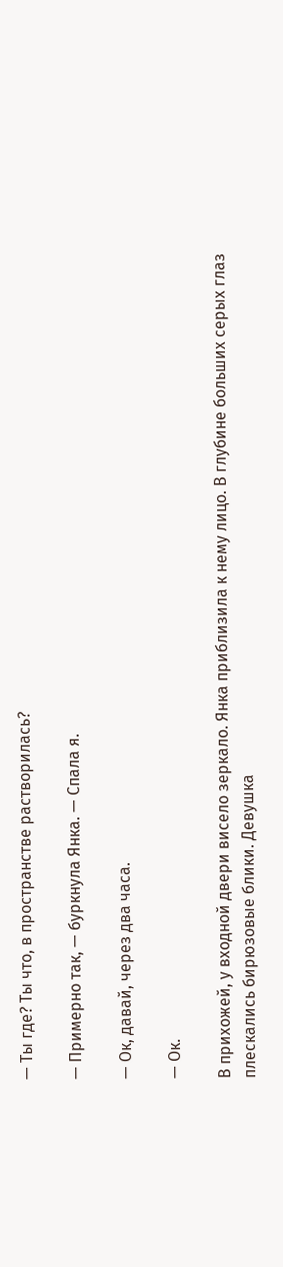— Ты где? Ты что, в пространстве растворилась?

— Примерно так, — буркнула Янка. — Спала я.

— Ок, давай, через два часа.

— Ок.

В прихожей, у входной двери висело зеркало. Янка приблизила к нему лицо. В глубине больших серых глаз плескались бирюзовые блики. Девушка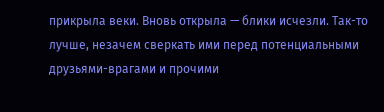прикрыла веки. Вновь открыла — блики исчезли. Так-то лучше, незачем сверкать ими перед потенциальными друзьями-врагами и прочими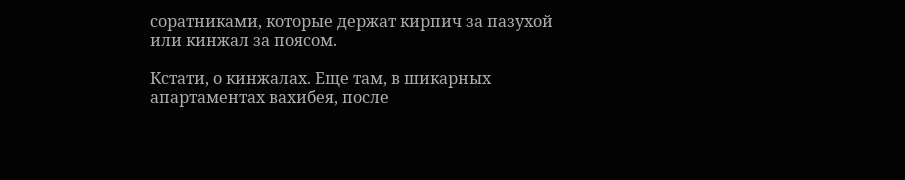соратниками, которые держат кирпич за пазухой или кинжал за поясом.

Кстати, о кинжалах. Еще там, в шикарных апартаментах вахибея, после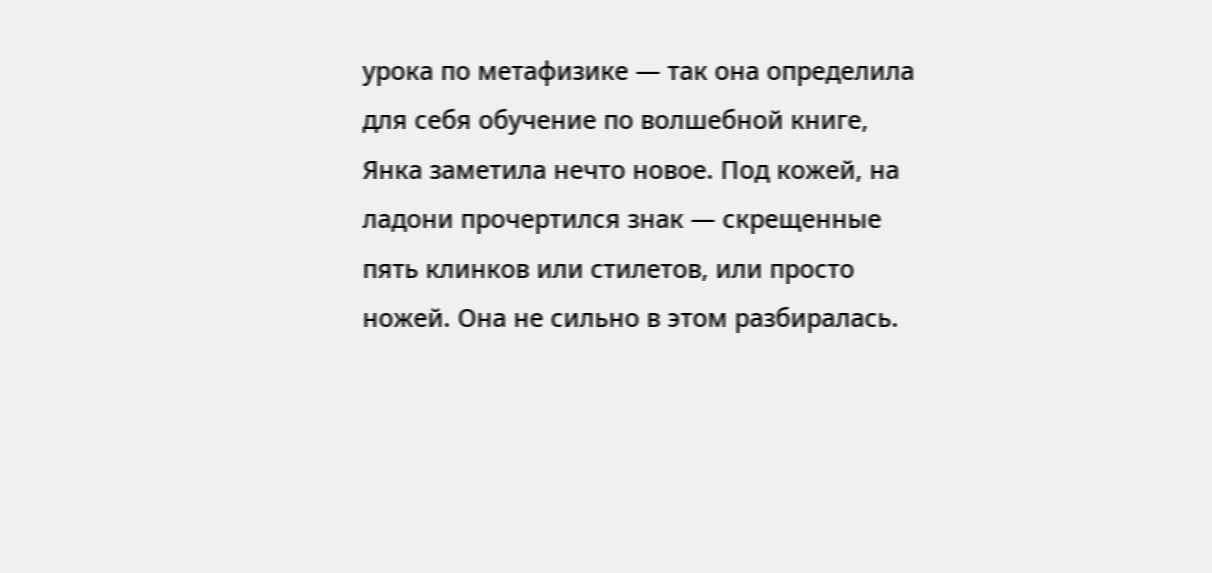урока по метафизике — так она определила для себя обучение по волшебной книге, Янка заметила нечто новое. Под кожей, на ладони прочертился знак — скрещенные пять клинков или стилетов, или просто ножей. Она не сильно в этом разбиралась.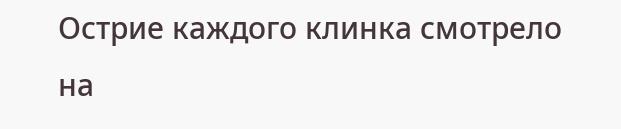Острие каждого клинка смотрело на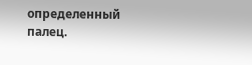определенный палец.